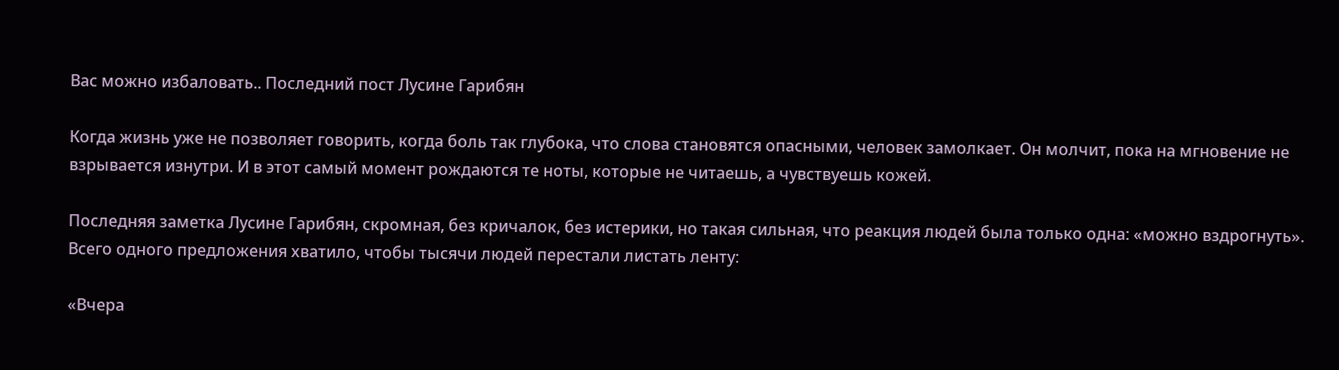Вас можно избаловать.. Последний пост Лусине Гарибян

Когда жизнь уже не позволяет говорить, когда боль так глубока, что слова становятся опасными, человек замолкает. Он молчит, пока на мгновение не взрывается изнутри. И в этот самый момент рождаются те ноты, которые не читаешь, а чувствуешь кожей.

Последняя заметка Лусине Гарибян, скромная, без кричалок, без истерики, но такая сильная, что реакция людей была только одна: «можно вздрогнуть». Всего одного предложения хватило, чтобы тысячи людей перестали листать ленту:

«Вчера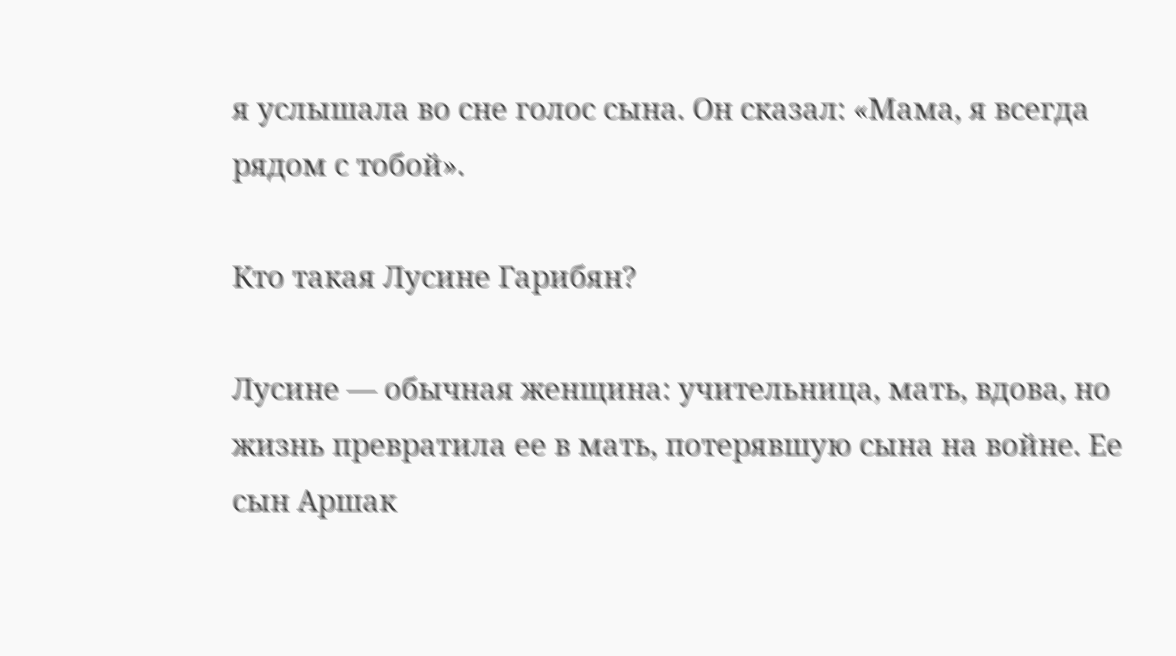я услышала во сне голос сына. Он сказал: «Мама, я всегда рядом с тобой».

Кто такая Лусине Гарибян?

Лусине — обычная женщина: учительница, мать, вдова, но жизнь превратила ее в мать, потерявшую сына на войне. Ее сын Аршак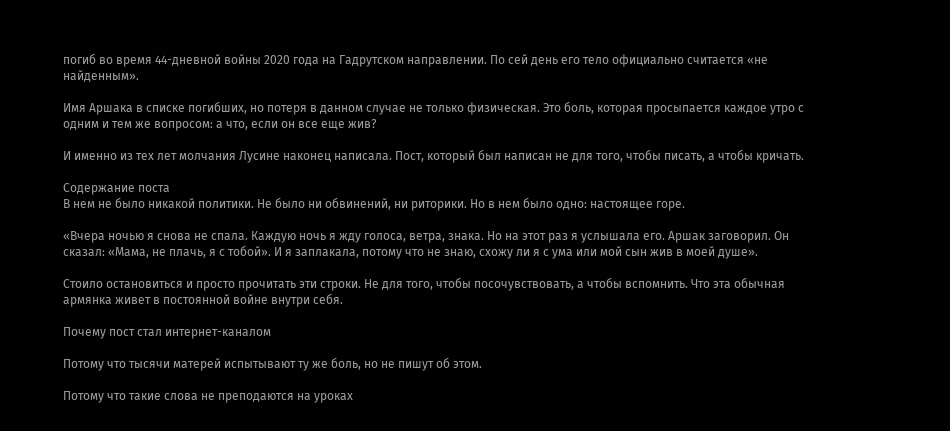погиб во время 44-дневной войны 2020 года на Гадрутском направлении. По сей день его тело официально считается «не найденным».

Имя Аршака в списке погибших, но потеря в данном случае не только физическая. Это боль, которая просыпается каждое утро с одним и тем же вопросом: а что, если он все еще жив?

И именно из тех лет молчания Лусине наконец написала. Пост, который был написан не для того, чтобы писать, а чтобы кричать.

Содержание поста
В нем не было никакой политики. Не было ни обвинений, ни риторики. Но в нем было одно: настоящее горе.

«Вчера ночью я снова не спала. Каждую ночь я жду голоса, ветра, знака. Но на этот раз я услышала его. Аршак заговорил. Он сказал: «Мама, не плачь, я с тобой». И я заплакала, потому что не знаю, схожу ли я с ума или мой сын жив в моей душе».

Стоило остановиться и просто прочитать эти строки. Не для того, чтобы посочувствовать, а чтобы вспомнить. Что эта обычная армянка живет в постоянной войне внутри себя.

Почему пост стал интернет-каналом

Потому что тысячи матерей испытывают ту же боль, но не пишут об этом.

Потому что такие слова не преподаются на уроках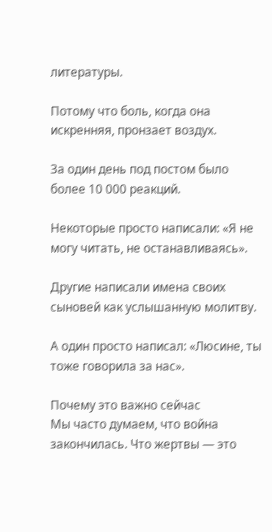литературы.

Потому что боль, когда она искренняя, пронзает воздух.

За один день под постом было более 10 000 реакций.

Некоторые просто написали: «Я не могу читать, не останавливаясь».

Другие написали имена своих сыновей как услышанную молитву.

А один просто написал: «Люсине, ты тоже говорила за нас».

Почему это важно сейчас
Мы часто думаем, что война закончилась. Что жертвы — это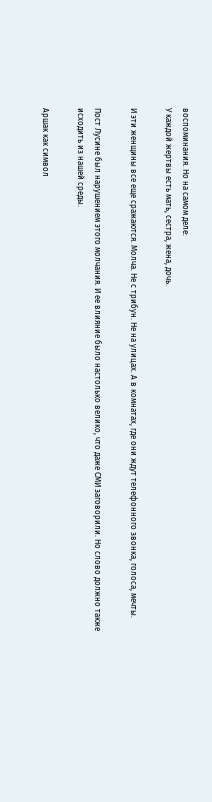воспоминания. Но на самом деле:
У каждой жертвы есть мать, сестра, жена, дочь.

И эти женщины все еще сражаются. Молча. Не с трибун. Не на улицах. А в комнатах, где они ждут телефонного звонка, голоса, мечты.

Пост Лусине был нарушением этого молчания. И ее влияние было настолько велико, что даже СМИ заговорили. Но слово должно также исходить из нашей среды.

Аршак как символ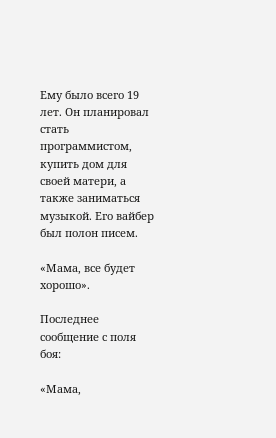Ему было всего 19 лет. Он планировал стать программистом, купить дом для своей матери, а также заниматься музыкой. Его вайбер был полон писем.

«Мама, все будет хорошо».

Последнее сообщение с поля боя:

«Мама,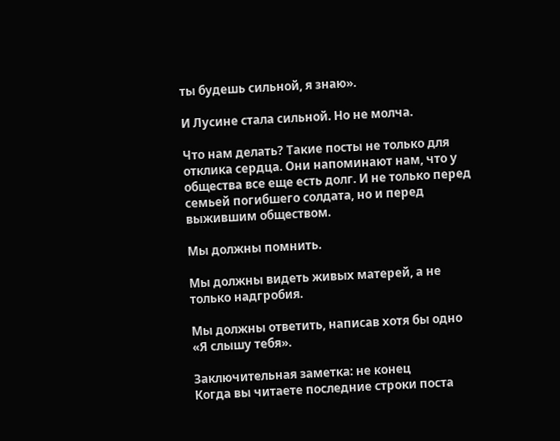ты будешь сильной, я знаю».

И Лусине стала сильной. Но не молча.

Что нам делать? Такие посты не только для отклика сердца. Они напоминают нам, что у общества все еще есть долг. И не только перед семьей погибшего солдата, но и перед выжившим обществом.

Мы должны помнить.

Мы должны видеть живых матерей, а не только надгробия.

Мы должны ответить, написав хотя бы одно «Я слышу тебя».

Заключительная заметка: не конец
Когда вы читаете последние строки поста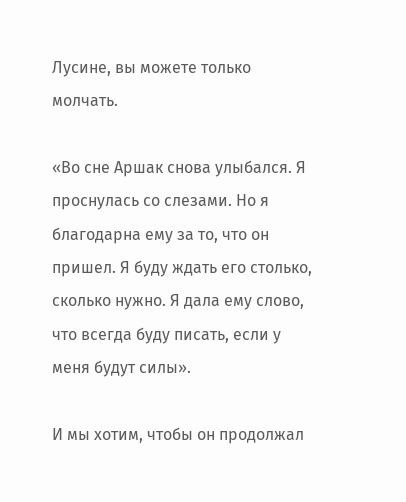Лусине, вы можете только молчать.

«Во сне Аршак снова улыбался. Я проснулась со слезами. Но я благодарна ему за то, что он пришел. Я буду ждать его столько, сколько нужно. Я дала ему слово, что всегда буду писать, если у меня будут силы».

И мы хотим, чтобы он продолжал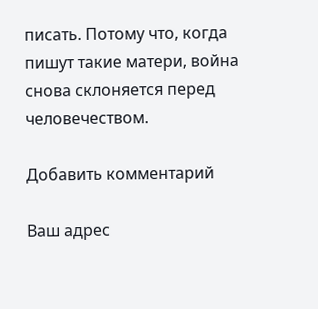писать. Потому что, когда пишут такие матери, война снова склоняется перед человечеством.

Добавить комментарий

Ваш адрес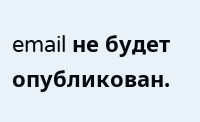email не будет опубликован.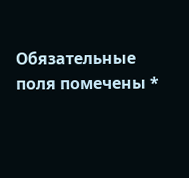Обязательные поля помечены *